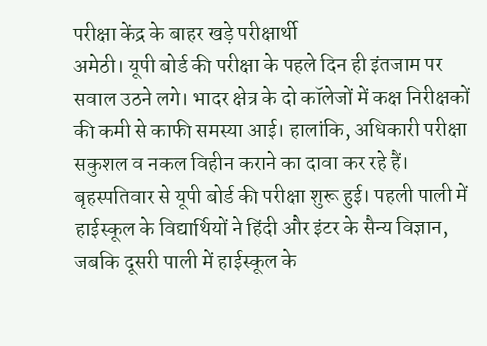परीक्षा केंद्र के बाहर खड़े परीक्षार्थी
अमेठी। यूपी बोर्ड की परीक्षा के पहले दिन ही इंतजाम पर सवाल उठने लगे। भादर क्षेत्र के दो कॉलेजों में कक्ष निरीक्षकों की कमी से काफी समस्या आई। हालांकि, अधिकारी परीक्षा सकुशल व नकल विहीन कराने का दावा कर रहे हैं। बृहस्पतिवार से यूपी बोर्ड की परीक्षा शुरू हुई। पहली पाली में हाईस्कूल के विद्यार्थियों ने हिंदी और इंटर के सैन्य विज्ञान, जबकि दूसरी पाली में हाईस्कूल के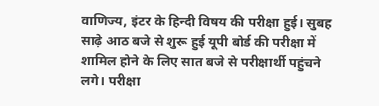वाणिज्य, इंटर के हिन्दी विषय की परीक्षा हुई। सुबह साढ़े आठ बजे से शुरू हुई यूपी बोर्ड की परीक्षा में शामिल होने के लिए सात बजे से परीक्षार्थी पहुंचने लगे। परीक्षा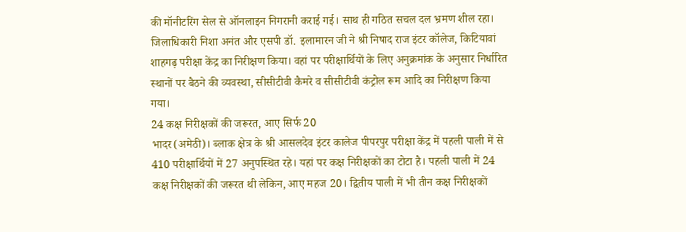की मॉनीटरिंग सेल से ऑनलाइन निगरानी कराई गई। साथ ही गठित सचल दल भ्रमण शील रहा।
जिलाधिकारी निशा अनंत और एसपी डॉ. इलामारन जी ने श्री निषाद राज इंटर कॉलेज, किटियावां शाहगढ़ परीक्षा केंद्र का निरीक्षण किया। वहां पर परीक्षार्थियों के लिए अनुक्रमांक के अनुसार निर्धारित स्थानों पर बैठने की व्यवस्था, सीसीटीवी कैमरे व सीसीटीवी कंट्रोल रूम आदि का निरीक्षण किया गया।
24 कक्ष निरीक्षकों की जरूरत, आए सिर्फ 20
भादर(अमेठी)। ब्लाक क्षेत्र के श्री आसलदेव इंटर कालेज पीपरपुर परीक्षा केंद्र में पहली पाली में से 410 परीक्षार्थियों में 27 अनुपस्थित रहे। यहां पर कक्ष निरीक्षकों का टोटा है। पहली पाली में 24 कक्ष निरीक्षकों की जरूरत थी लेकिन, आए महज 20। द्वितीय पाली में भी तीन कक्ष निरीक्षकों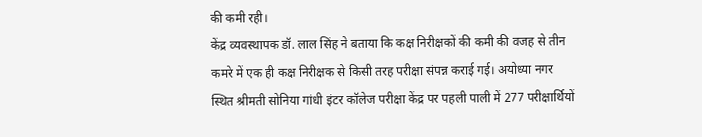की कमी रही।
केंद्र व्यवस्थापक डॉ. लाल सिंह ने बताया कि कक्ष निरीक्षकों की कमी की वजह से तीन कमरे में एक ही कक्ष निरीक्षक से किसी तरह परीक्षा संपन्न कराई गई। अयोध्या नगर स्थित श्रीमती सोनिया गांधी इंटर कॉलेज परीक्षा केंद्र पर पहली पाली में 277 परीक्षार्थियों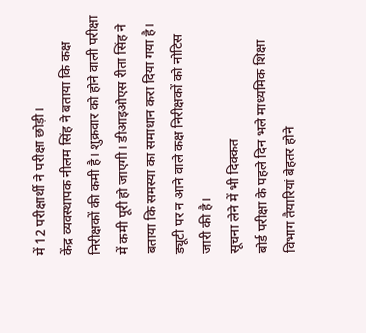में 12 परीक्षार्थी ने परीक्षा छोड़ी।
केंद्र व्यवस्थापक नीलम सिंह ने बताया कि कक्ष निरीक्षकों की कमी है। शुक्रवार को होने वाली परीक्षा में कमी पूरी हो जाएगी। डीआइओएस रीता सिंह ने बताया कि समस्या का समाधान करा दिया गया है। ड्यूटी पर न आने वाले कक्ष निरीक्षकों को नोटिस जारी की है।
सूचना लेने में भी दिक्कत
बोर्ड परीक्षा के पहले दिन भले माध्यमिक शिक्षा विभाग तैयारियां बेहतर होने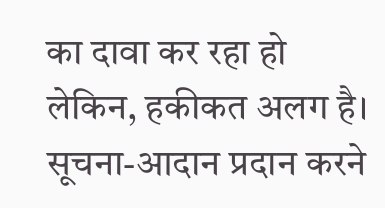का दावा कर रहा हो लेकिन, हकीकत अलग है। सूचना-आदान प्रदान करने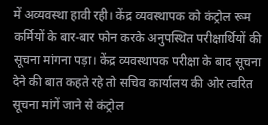में अव्यवस्था हावी रही। केंद्र व्यवस्थापक को कंट्रोल रूम कर्मियों के बार-बार फोन करके अनुपस्थित परीक्षार्थियों की सूचना मांगना पड़ा। केंद्र व्यवस्थापक परीक्षा के बाद सूचना देने की बात कहते रहे तो सचिव कार्यालय की ओर त्वरित सूचना मांगें जाने से कंट्रोल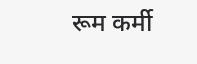रूम कर्मी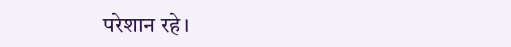परेशान रहे।